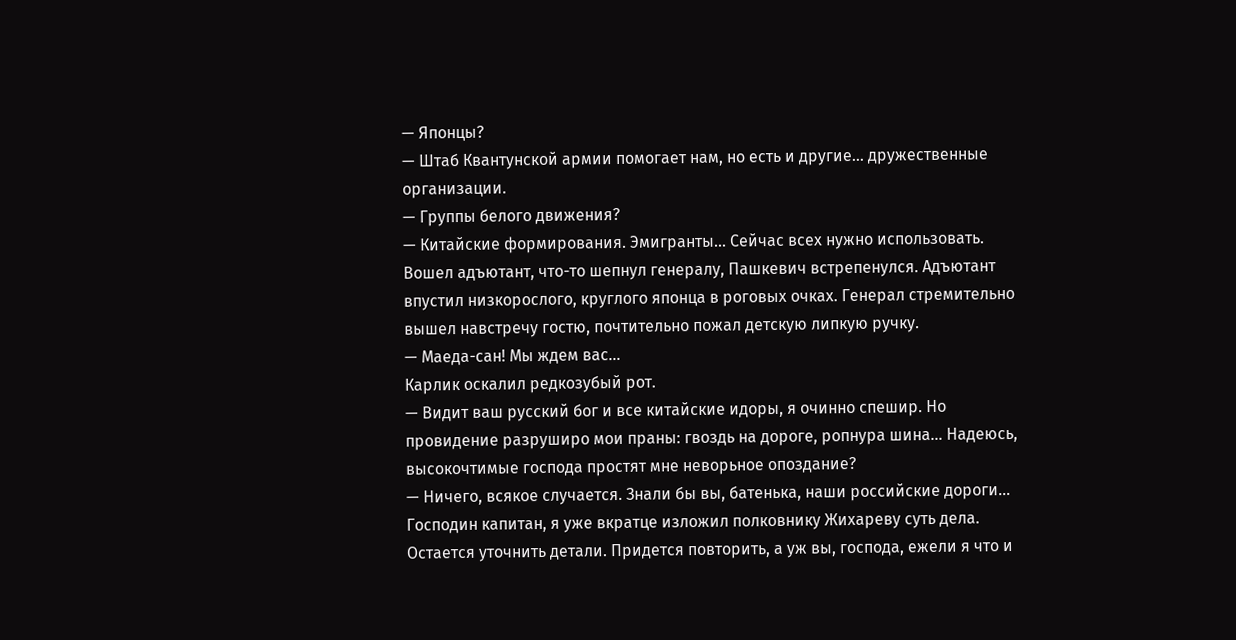— Японцы?
— Штаб Квантунской армии помогает нам, но есть и другие… дружественные организации.
— Группы белого движения?
— Китайские формирования. Эмигранты… Сейчас всех нужно использовать.
Вошел адъютант, что-то шепнул генералу, Пашкевич встрепенулся. Адъютант впустил низкорослого, круглого японца в роговых очках. Генерал стремительно вышел навстречу гостю, почтительно пожал детскую липкую ручку.
— Маеда-сан! Мы ждем вас…
Карлик оскалил редкозубый рот.
— Видит ваш русский бог и все китайские идоры, я очинно спешир. Но провидение разруширо мои праны: гвоздь на дороге, ропнура шина… Надеюсь, высокочтимые господа простят мне неворьное опоздание?
— Ничего, всякое случается. Знали бы вы, батенька, наши российские дороги… Господин капитан, я уже вкратце изложил полковнику Жихареву суть дела. Остается уточнить детали. Придется повторить, а уж вы, господа, ежели я что и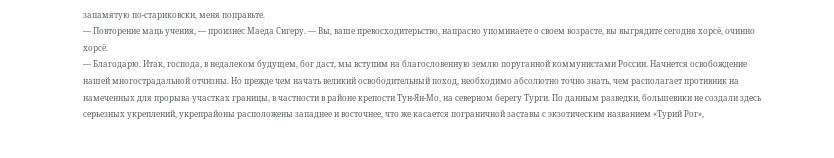запамятую по-стариковски, меня поправьте.
— Повторение маць учения, — произнес Маеда Сигеру. — Вы, ваше превосходитерьство, напрасно упоминаете о своем возрасте, вы выгрядите сегодня хорсё, очинно хорсё.
— Благодарю. Итак, господа, в недалеком будущем, бог даст, мы вступим на благословенную землю поруганной коммунистами России. Начнется освобождение нашей многострадальной отчизны. Но прежде чем начать великий освободительный поход, необходимо абсолютно точно знать, чем располагает противник на намеченных для прорыва участках границы, в частности в районе крепости Тун-Ян-Мо, на северном берегу Турги. По данным разведки, большевики не создали здесь серьезных укреплений, укрепрайоны расположены западнее и восточнее, что же касается пограничной заставы с экзотическим названием «Турий Рог»,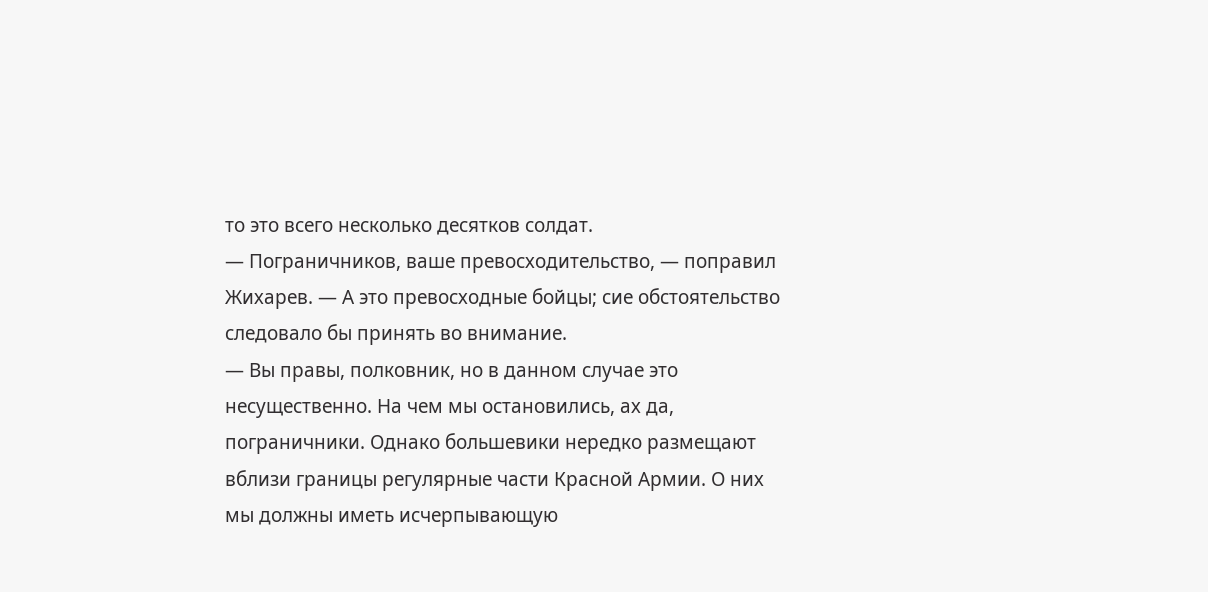то это всего несколько десятков солдат.
— Пограничников, ваше превосходительство, — поправил Жихарев. — А это превосходные бойцы; сие обстоятельство следовало бы принять во внимание.
— Вы правы, полковник, но в данном случае это несущественно. На чем мы остановились, ах да, пограничники. Однако большевики нередко размещают вблизи границы регулярные части Красной Армии. О них мы должны иметь исчерпывающую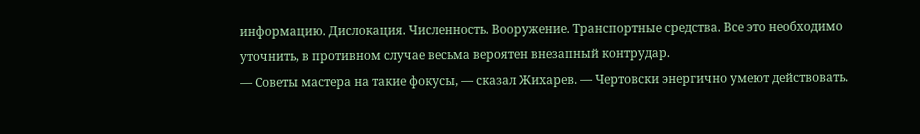информацию. Дислокация. Численность. Вооружение. Транспортные средства. Все это необходимо уточнить, в противном случае весьма вероятен внезапный контрудар.
— Советы мастера на такие фокусы, — сказал Жихарев. — Чертовски энергично умеют действовать.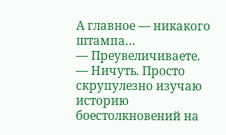А главное — никакого штампа…
— Преувеличиваете.
— Ничуть. Просто скрупулезно изучаю историю боестолкновений на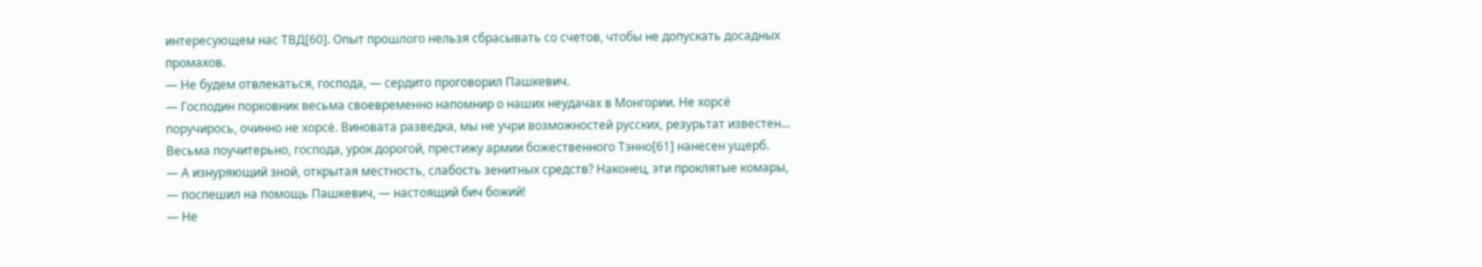интересующем нас ТВД[60]. Опыт прошлого нельзя сбрасывать со счетов, чтобы не допускать досадных промахов.
— Не будем отвлекаться, господа, — сердито проговорил Пашкевич.
— Господин порковник весьма своевременно напомнир о наших неудачах в Монгории. Не хорсё поручирось, очинно не хорсё. Виновата разведка, мы не учри возможностей русских, резурьтат известен… Весьма поучитерьно, господа, урок дорогой, престижу армии божественного Тэнно[61] нанесен ущерб.
— А изнуряющий зной, открытая местность, слабость зенитных средств? Наконец, эти проклятые комары, — поспешил на помощь Пашкевич, — настоящий бич божий!
— Не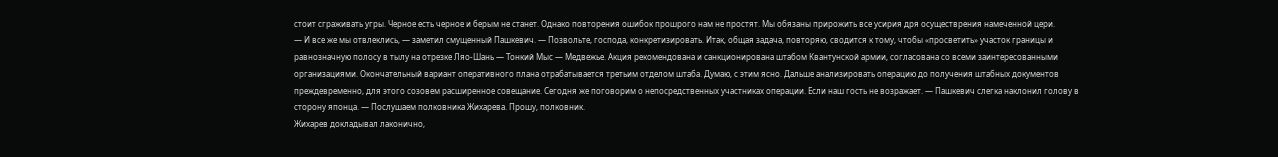стоит сграживать угры. Черное есть черное и берым не станет. Однако повторения ошибок прошрого нам не простят. Мы обязаны прирожить все усирия дря осуществрения намеченной цери.
— И все же мы отвлеклись, — заметил смущенный Пашкевич. — Позвольте, господа, конкретизировать. Итак, общая задача, повторяю, сводится к тому, чтобы «просветить» участок границы и равнозначную полосу в тылу на отрезке Ляо-Шань — Тонкий Мыс — Медвежье. Акция рекомендована и санкционирована штабом Квантунской армии, согласована со всеми заинтересованными организациями. Окончательный вариант оперативного плана отрабатывается третьим отделом штаба. Думаю, с этим ясно. Дальше анализировать операцию до получения штабных документов преждевременно, для этого созовем расширенное совещание. Сегодня же поговорим о непосредственных участниках операции. Если наш гость не возражает. — Пашкевич слегка наклонил голову в сторону японца. — Послушаем полковника Жихарева. Прошу, полковник.
Жихарев докладывал лаконично,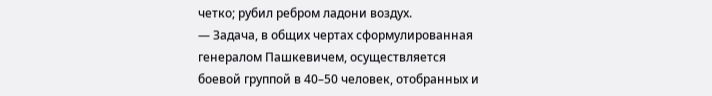четко; рубил ребром ладони воздух.
— Задача, в общих чертах сформулированная генералом Пашкевичем, осуществляется боевой группой в 40–50 человек, отобранных и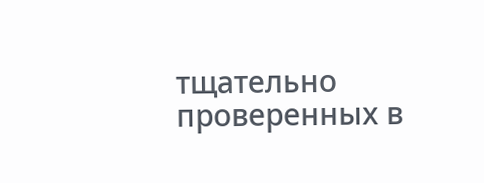тщательно проверенных в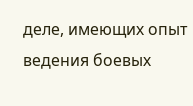деле, имеющих опыт ведения боевых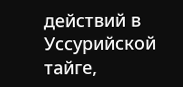действий в Уссурийской тайге,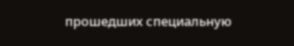прошедших специальную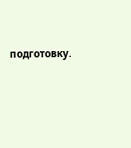подготовку.